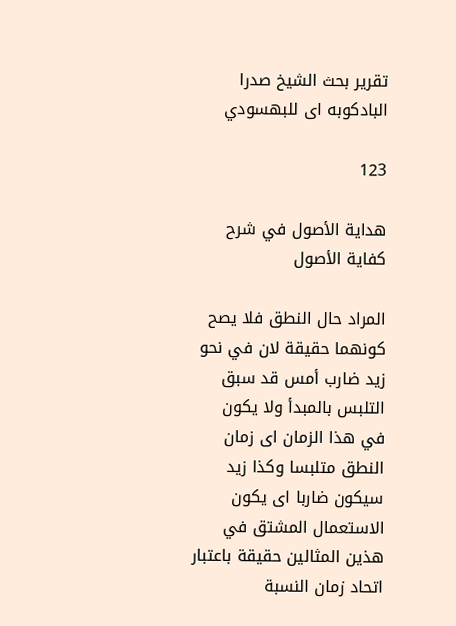تقرير بحث الشيخ صدرا البادكوبه اى للبهسودي

123

هداية الأصول في شرح كفاية الأصول

المراد حال النطق فلا يصح كونهما حقيقة لان في نحو زيد ضارب أمس قد سبق التلبس بالمبدأ ولا يكون في هذا الزمان اى زمان النطق متلبسا وكذا زيد سيكون ضاربا اى يكون الاستعمال المشتق في هذين المثالين حقيقة باعتبار اتحاد زمان النسبة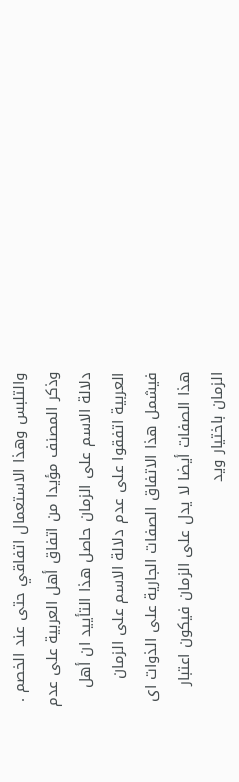والتلبس وهذا الاستعمال اتفاقي حتى عند الخصم . وذكر المصنف مؤيدا من اتفاق أهل العربية على عدم دلالة الاسم على الزمان حاصل هذا التأييد ان أهل العربية اتفقوا على عدم دلالة الاسم على الزمان فيشمل هذا الاتفاق الصفات الجارية على الذوات اى هذا الصفات أيضا لا يدل على الزمان فيكون اعتبار الزمان باختيار ويد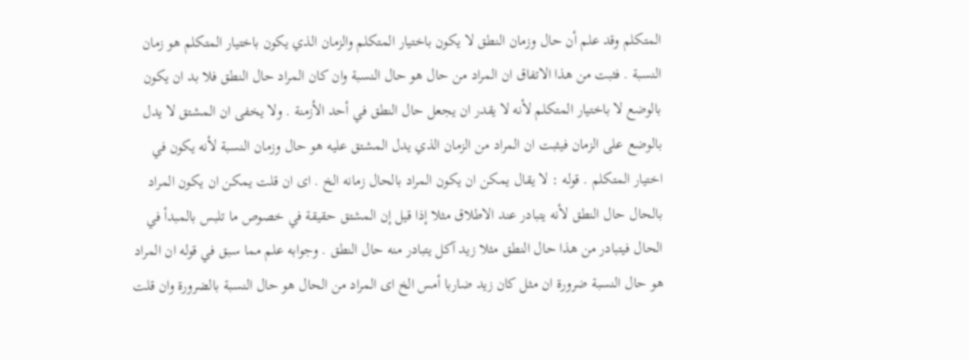المتكلم وقد علم أن حال وزمان النطق لا يكون باختيار المتكلم والزمان الذي يكون باختيار المتكلم هو زمان النسبة . فثبت من هذا الاتفاق ان المراد من حال هو حال النسبة وان كان المراد حال النطق فلا بد ان يكون بالوضع لا باختيار المتكلم لأنه لا يقدر ان يجعل حال النطق في أحد الأزمنة . ولا يخفى ان المشتق لا يدل بالوضع على الزمان فيثبت ان المراد من الزمان الذي يدل المشتق عليه هو حال وزمان النسبة لأنه يكون في اختيار المتكلم . قوله : لا يقال يمكن ان يكون المراد بالحال زمانه الخ . اى ان قلت يمكن ان يكون المراد بالحال حال النطق لأنه يتبادر عند الاطلاق مثلا إذا قيل إن المشتق حقيقة في خصوص ما تلبس بالمبدأ في الحال فيتبادر من هذا حال النطق مثلا زيد آكل يتبادر منه حال النطق . وجوابه علم مما سبق في قوله ان المراد هو حال النسبة ضرورة ان مثل كان زيد ضاربا أمس الخ اى المراد من الحال هو حال النسبة بالضرورة وان قلت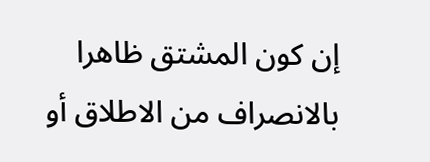إن كون المشتق ظاهرا بالانصراف من الاطلاق أو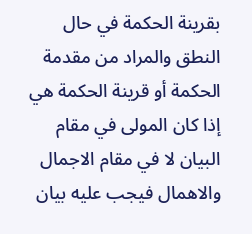بقرينة الحكمة في حال النطق والمراد من مقدمة الحكمة أو قرينة الحكمة هي إذا كان المولى في مقام البيان لا في مقام الاجمال والاهمال فيجب عليه بيان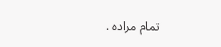تمام مراده .